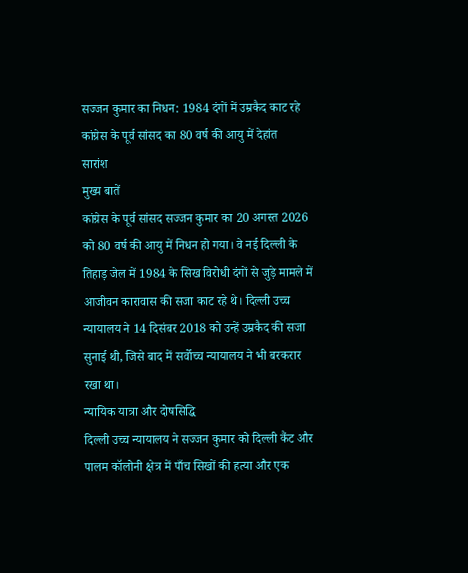सज्जन कुमार का निधन: 1984 दंगों में उम्रकैद काट रहे कांग्रेस के पूर्व सांसद का 80 वर्ष की आयु में देहांत
सारांश
मुख्य बातें
कांग्रेस के पूर्व सांसद सज्जन कुमार का 20 अगस्त 2026 को 80 वर्ष की आयु में निधन हो गया। वे नई दिल्ली के तिहाड़ जेल में 1984 के सिख विरोधी दंगों से जुड़े मामले में आजीवन कारावास की सजा काट रहे थे। दिल्ली उच्च न्यायालय ने 14 दिसंबर 2018 को उन्हें उम्रकैद की सजा सुनाई थी, जिसे बाद में सर्वोच्च न्यायालय ने भी बरकरार रखा था।
न्यायिक यात्रा और दोषसिद्धि
दिल्ली उच्च न्यायालय ने सज्जन कुमार को दिल्ली कैंट और पालम कॉलोनी क्षेत्र में पाँच सिखों की हत्या और एक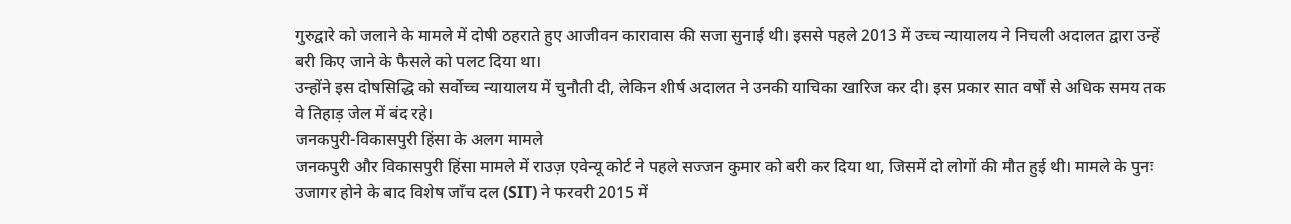गुरुद्वारे को जलाने के मामले में दोषी ठहराते हुए आजीवन कारावास की सजा सुनाई थी। इससे पहले 2013 में उच्च न्यायालय ने निचली अदालत द्वारा उन्हें बरी किए जाने के फैसले को पलट दिया था।
उन्होंने इस दोषसिद्धि को सर्वोच्च न्यायालय में चुनौती दी, लेकिन शीर्ष अदालत ने उनकी याचिका खारिज कर दी। इस प्रकार सात वर्षों से अधिक समय तक वे तिहाड़ जेल में बंद रहे।
जनकपुरी-विकासपुरी हिंसा के अलग मामले
जनकपुरी और विकासपुरी हिंसा मामले में राउज़ एवेन्यू कोर्ट ने पहले सज्जन कुमार को बरी कर दिया था, जिसमें दो लोगों की मौत हुई थी। मामले के पुनः उजागर होने के बाद विशेष जाँच दल (SIT) ने फरवरी 2015 में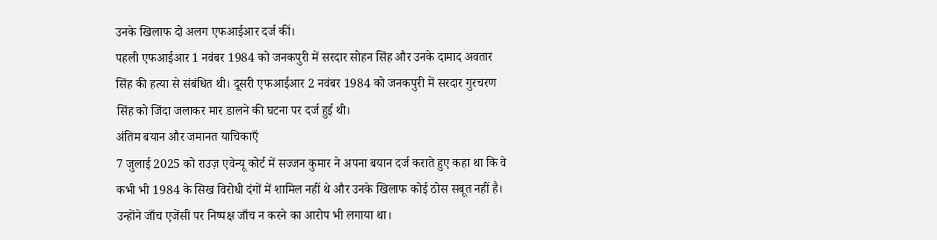उनके खिलाफ दो अलग एफआईआर दर्ज कीं।
पहली एफआईआर 1 नवंबर 1984 को जनकपुरी में सरदार सोहन सिंह और उनके दामाद अवतार सिंह की हत्या से संबंधित थी। दूसरी एफआईआर 2 नवंबर 1984 को जनकपुरी में सरदार गुरचरण सिंह को जिंदा जलाकर मार डालने की घटना पर दर्ज हुई थी।
अंतिम बयान और जमानत याचिकाएँ
7 जुलाई 2025 को राउज़ एवेन्यू कोर्ट में सज्जन कुमार ने अपना बयान दर्ज कराते हुए कहा था कि वे कभी भी 1984 के सिख विरोधी दंगों में शामिल नहीं थे और उनके खिलाफ कोई ठोस सबूत नहीं है। उन्होंने जाँच एजेंसी पर निष्पक्ष जाँच न करने का आरोप भी लगाया था।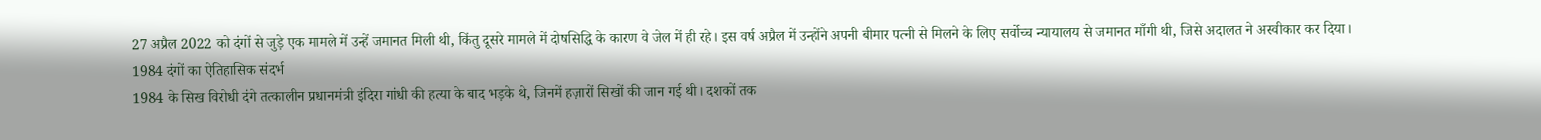27 अप्रैल 2022 को दंगों से जुड़े एक मामले में उन्हें जमानत मिली थी, किंतु दूसरे मामले में दोषसिद्धि के कारण वे जेल में ही रहे। इस वर्ष अप्रैल में उन्होंने अपनी बीमार पत्नी से मिलने के लिए सर्वोच्च न्यायालय से जमानत माँगी थी, जिसे अदालत ने अस्वीकार कर दिया।
1984 दंगों का ऐतिहासिक संदर्भ
1984 के सिख विरोधी दंगे तत्कालीन प्रधानमंत्री इंदिरा गांधी की हत्या के बाद भड़के थे, जिनमें हज़ारों सिखों की जान गई थी। दशकों तक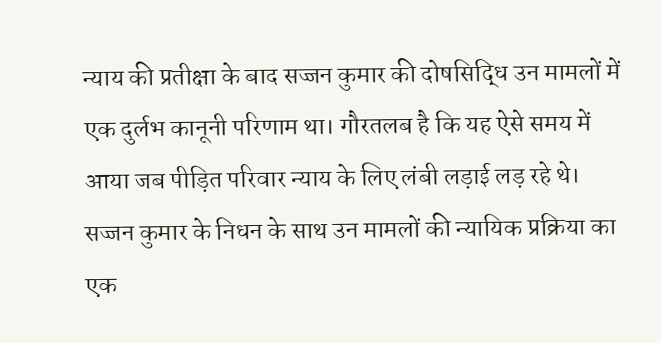न्याय की प्रतीक्षा के बाद सज्जन कुमार की दोषसिद्धि उन मामलों में एक दुर्लभ कानूनी परिणाम था। गौरतलब है कि यह ऐसे समय में आया जब पीड़ित परिवार न्याय के लिए लंबी लड़ाई लड़ रहे थे।
सज्जन कुमार के निधन के साथ उन मामलों की न्यायिक प्रक्रिया का एक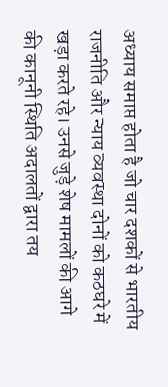अध्याय समाप्त होता है जो चार दशकों से भारतीय राजनीति और न्याय व्यवस्था दोनों को कठघरे में खड़ा करते रहे। उनसे जुड़े शेष मामलों की आगे की कानूनी स्थिति अदालतों द्वारा तय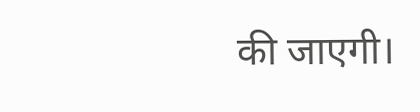की जाएगी।